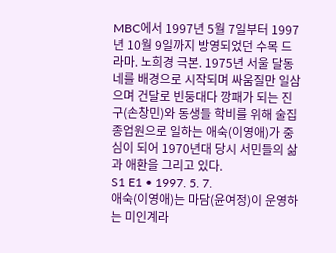MBC에서 1997년 5월 7일부터 1997년 10월 9일까지 방영되었던 수목 드라마. 노희경 극본. 1975년 서울 달동네를 배경으로 시작되며 싸움질만 일삼으며 건달로 빈둥대다 깡패가 되는 진구(손창민)와 동생들 학비를 위해 술집 종업원으로 일하는 애숙(이영애)가 중심이 되어 1970년대 당시 서민들의 삶과 애환을 그리고 있다.
S1 E1 • 1997. 5. 7.
애숙(이영애)는 마담(윤여정)이 운영하는 미인계라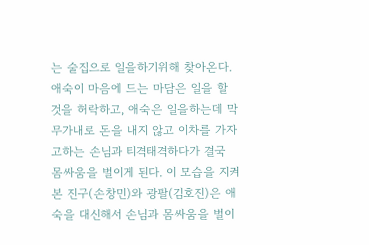는 술집으로 일을하기위해 찾아온다. 애숙이 마음에 드는 마담은 일을 할 것을 허락하고, 애숙은 일을하는데 막무가내로 돈을 내지 않고 이차를 가자고하는 손님과 티격태격하다가 결국 몸싸움을 벌이게 된다. 이 모습을 지켜본 진구(손창민)와 광팔(김호진)은 애숙을 대신해서 손님과 몸싸움을 벌이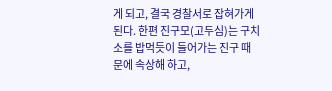게 되고, 결국 경찰서로 잡혀가게 된다. 한편 진구모(고두심)는 구치소를 밥먹듯이 들어가는 진구 때문에 속상해 하고,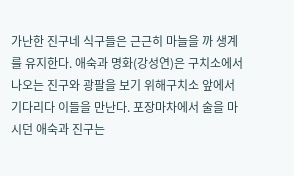가난한 진구네 식구들은 근근히 마늘을 까 생계를 유지한다. 애숙과 명화(강성연)은 구치소에서 나오는 진구와 광팔을 보기 위해구치소 앞에서 기다리다 이들을 만난다. 포장마차에서 술을 마시던 애숙과 진구는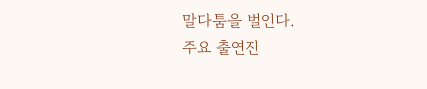말다툼을 벌인다.
주요 출연진